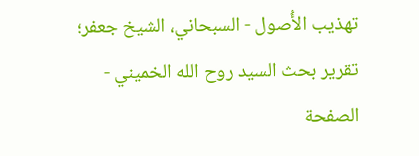تهذيب الأُصول - السبحاني، الشيخ جعفر؛ تقرير بحث السيد روح الله الخميني - الصفحة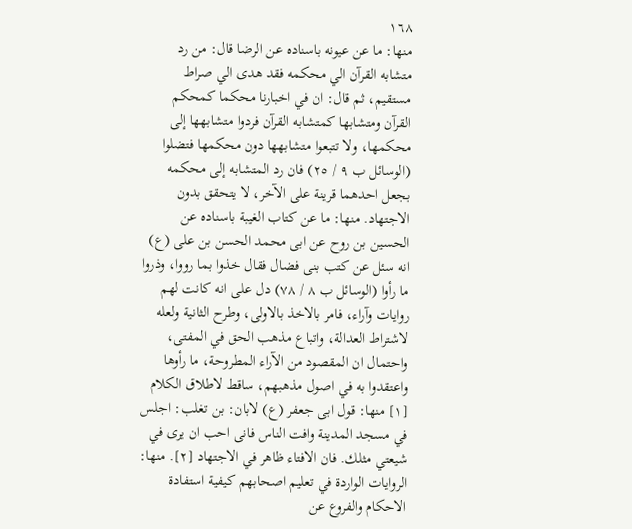١٦٨
منها: ما عن عيونه باسناده عن الرضا قال: من رد متشابه القرآن الي محكمه فقد هدى الي صراط مستقيم، ثم قال: ان في اخبارنا محكما كمحكم القرآن ومتشابها كمتشابه القرآن فردوا متشابهها إلى محكمها، ولا تتبعوا متشابهها دون محكمها فتضلوا (الوسائل ب ٩ / ٢٥) فان رد المتشابه إلى محكمه بجعل احدهما قرينة على الآخر، لا يتحقق بدون الاجتهاد. منها: ما عن كتاب الغيبة باسناده عن الحسين بن روح عن ابى محمد الحسن بن على (ع) انه سئل عن كتب بنى فضال فقال خذوا بما رووا، وذروا ما رأوا (الوسائل ب ٨ / ٧٨) دل على انه كانت لهم روايات وآراء، فامر بالاخذ بالاولى، وطرح الثانية ولعله لاشتراط العدالة، واتباع مذهب الحق في المفتى، واحتمال ان المقصود من الآراء المطروحة، ما رأوها واعتقدوا به في اصول مذهبهم، ساقط لاطلاق الكلام [١] منها: قول ابى جعفر (ع) لابان: بن تغلب: اجلس في مسجد المدينة وافت الناس فانى احب ان يرى في شيعتي مثلك. فان الافتاء ظاهر في الاجتهاد [٢]. منها: الروايات الواردة في تعليم اصحابهم كيفية استفادة الاحكام والفروع عن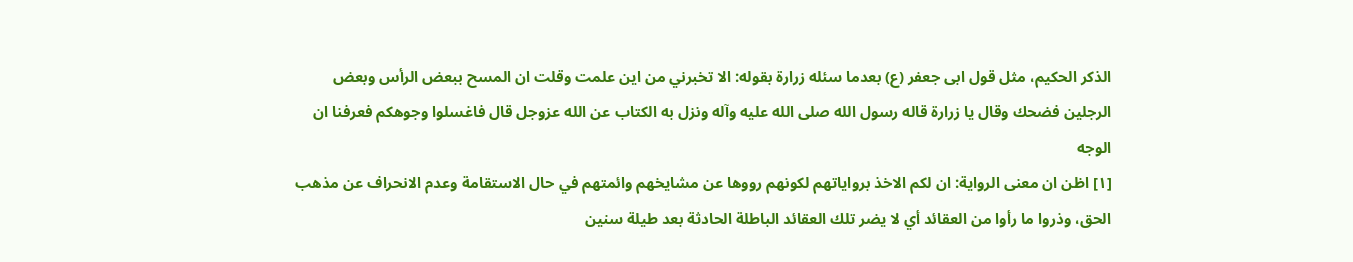الذكر الحكيم، مثل قول ابى جعفر (ع) بعدما سئله زرارة بقوله: الا تخبرني من اين علمت وقلت ان المسح ببعض الرأس وبعض الرجلين فضحك وقال يا زرارة قاله رسول الله صلى الله عليه وآله ونزل به الكتاب عن الله عزوجل قال فاغسلوا وجوهكم فعرفنا ان الوجه
[١] اظن ان معنى الرواية: ان لكم الاخذ برواياتهم لكونهم رووها عن مشايخهم وائمتهم في حال الاستقامة وعدم الانحراف عن مذهب الحق، وذروا ما رأوا من العقائد أي لا يضر تلك العقائد الباطلة الحادثة بعد طيلة سنين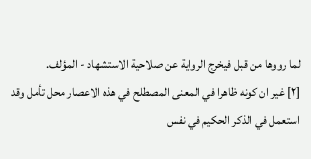لما رووها من قبل فيخرج الرواية عن صلاحية الاستشهاد - المؤلف.
[٢] غير ان كونه ظاهرا في المعنى المصطلح في هذه الاعصار محل تأمل وقد استعمل في الذكر الحكيم في نفس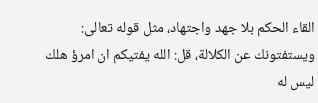القاء الحكم بلا جهد واجتهاد، مثل قوله تعالى: ويستفتونك عن الكلالة، قل: الله يفتيكم ان امرؤ هلك ليس له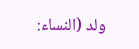ولد (النساء: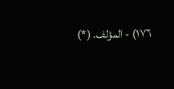١٧٦) - المؤلف. (*)